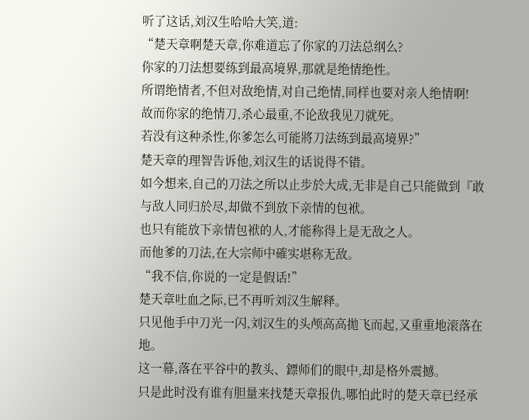听了这话,刘汉生哈哈大笑,道:
“楚天章啊楚天章,你难道忘了你家的刀法总纲么?
你家的刀法想要练到最高境界,那就是绝情绝性。
所谓绝情者,不但对敌绝情,对自己绝情,同样也要对亲人绝情啊!
故而你家的绝情刀,杀心最重,不论敌我见刀就死。
若没有这种杀性,你爹怎么可能將刀法练到最高境界?”
楚天章的理智告诉他,刘汉生的话说得不错。
如今想来,自己的刀法之所以止步於大成,无非是自己只能做到『敢与敌人同归於尽,却做不到放下亲情的包袱。
也只有能放下亲情包袱的人,才能称得上是无敌之人。
而他爹的刀法,在大宗师中確实堪称无敌。
“我不信,你说的一定是假话!”
楚天章吐血之际,已不再听刘汉生解释。
只见他手中刀光一闪,刘汉生的头颅高高拋飞而起,又重重地滚落在地。
这一幕,落在平谷中的教头、鏢师们的眼中,却是格外震撼。
只是此时没有谁有胆量来找楚天章报仇,哪怕此时的楚天章已经承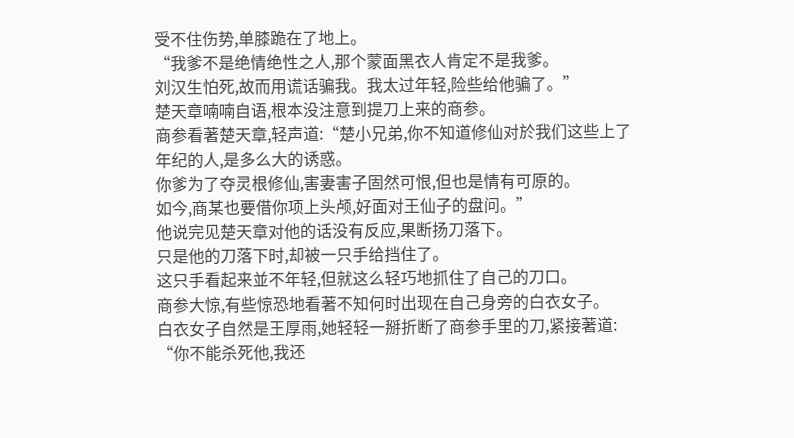受不住伤势,单膝跪在了地上。
“我爹不是绝情绝性之人,那个蒙面黑衣人肯定不是我爹。
刘汉生怕死,故而用谎话骗我。我太过年轻,险些给他骗了。”
楚天章喃喃自语,根本没注意到提刀上来的商参。
商参看著楚天章,轻声道:“楚小兄弟,你不知道修仙对於我们这些上了年纪的人,是多么大的诱惑。
你爹为了夺灵根修仙,害妻害子固然可恨,但也是情有可原的。
如今,商某也要借你项上头颅,好面对王仙子的盘问。”
他说完见楚天章对他的话没有反应,果断扬刀落下。
只是他的刀落下时,却被一只手给挡住了。
这只手看起来並不年轻,但就这么轻巧地抓住了自己的刀口。
商参大惊,有些惊恐地看著不知何时出现在自己身旁的白衣女子。
白衣女子自然是王厚雨,她轻轻一掰折断了商参手里的刀,紧接著道:
“你不能杀死他,我还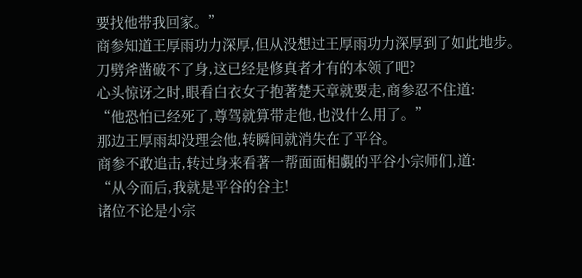要找他带我回家。”
商参知道王厚雨功力深厚,但从没想过王厚雨功力深厚到了如此地步。
刀劈斧凿破不了身,这已经是修真者才有的本领了吧?
心头惊讶之时,眼看白衣女子抱著楚天章就要走,商参忍不住道:
“他恐怕已经死了,尊驾就算带走他,也没什么用了。”
那边王厚雨却没理会他,转瞬间就消失在了平谷。
商参不敢追击,转过身来看著一帮面面相覷的平谷小宗师们,道:
“从今而后,我就是平谷的谷主!
诸位不论是小宗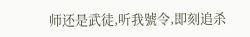师还是武徒,听我號令,即刻追杀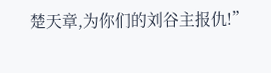楚天章,为你们的刘谷主报仇!”